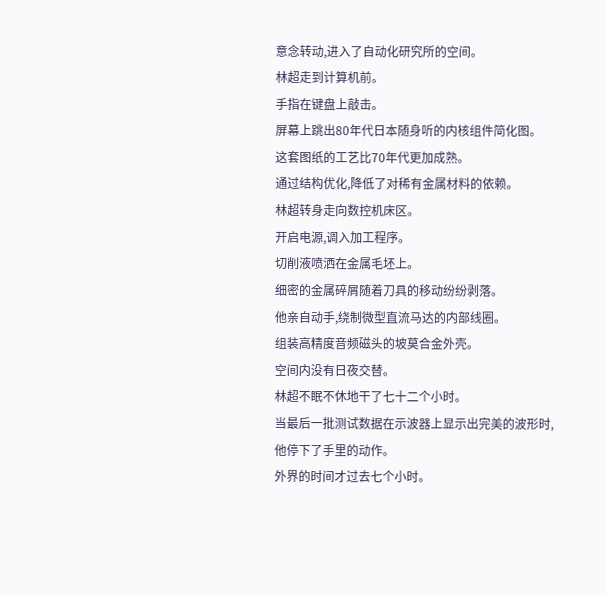意念转动,进入了自动化研究所的空间。
林超走到计算机前。
手指在键盘上敲击。
屏幕上跳出80年代日本随身听的内核组件简化图。
这套图纸的工艺比70年代更加成熟。
通过结构优化,降低了对稀有金属材料的依赖。
林超转身走向数控机床区。
开启电源,调入加工程序。
切削液喷洒在金属毛坯上。
细密的金属碎屑随着刀具的移动纷纷剥落。
他亲自动手,绕制微型直流马达的内部线圈。
组装高精度音频磁头的坡莫合金外壳。
空间内没有日夜交替。
林超不眠不休地干了七十二个小时。
当最后一批测试数据在示波器上显示出完美的波形时,他停下了手里的动作。
外界的时间才过去七个小时。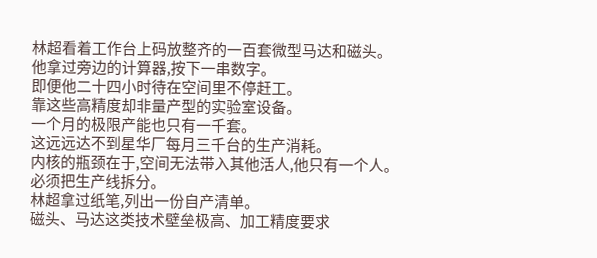林超看着工作台上码放整齐的一百套微型马达和磁头。
他拿过旁边的计算器,按下一串数字。
即便他二十四小时待在空间里不停赶工。
靠这些高精度却非量产型的实验室设备。
一个月的极限产能也只有一千套。
这远远达不到星华厂每月三千台的生产消耗。
内核的瓶颈在于,空间无法带入其他活人,他只有一个人。
必须把生产线拆分。
林超拿过纸笔,列出一份自产清单。
磁头、马达这类技术壁垒极高、加工精度要求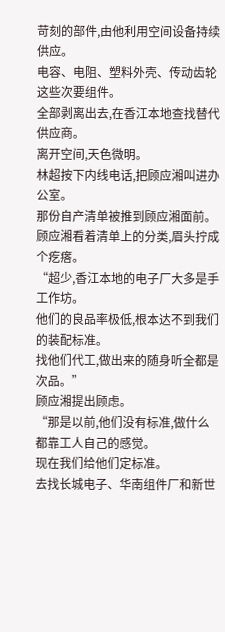苛刻的部件,由他利用空间设备持续供应。
电容、电阻、塑料外壳、传动齿轮这些次要组件。
全部剥离出去,在香江本地查找替代供应商。
离开空间,天色微明。
林超按下内线电话,把顾应湘叫进办公室。
那份自产清单被推到顾应湘面前。
顾应湘看着清单上的分类,眉头拧成个疙瘩。
“超少,香江本地的电子厂大多是手工作坊。
他们的良品率极低,根本达不到我们的装配标准。
找他们代工,做出来的随身听全都是次品。”
顾应湘提出顾虑。
“那是以前,他们没有标准,做什么都靠工人自己的感觉。
现在我们给他们定标准。
去找长城电子、华南组件厂和新世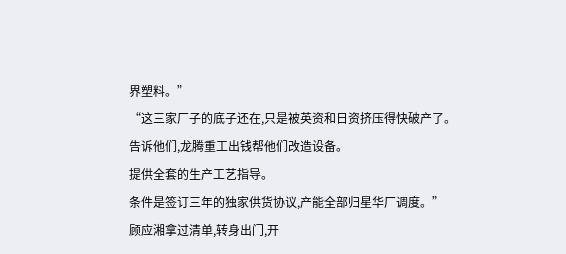界塑料。”
“这三家厂子的底子还在,只是被英资和日资挤压得快破产了。
告诉他们,龙腾重工出钱帮他们改造设备。
提供全套的生产工艺指导。
条件是签订三年的独家供货协议,产能全部归星华厂调度。”
顾应湘拿过清单,转身出门,开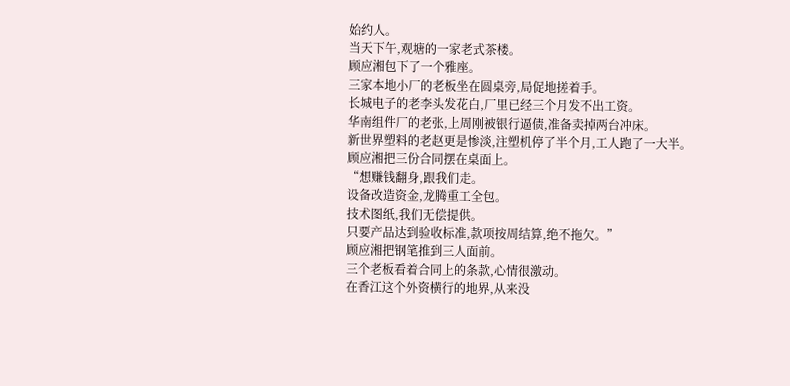始约人。
当天下午,观塘的一家老式茶楼。
顾应湘包下了一个雅座。
三家本地小厂的老板坐在圆桌旁,局促地搓着手。
长城电子的老李头发花白,厂里已经三个月发不出工资。
华南组件厂的老张,上周刚被银行逼债,准备卖掉两台冲床。
新世界塑料的老赵更是惨淡,注塑机停了半个月,工人跑了一大半。
顾应湘把三份合同摆在桌面上。
“想赚钱翻身,跟我们走。
设备改造资金,龙腾重工全包。
技术图纸,我们无偿提供。
只要产品达到验收标准,款项按周结算,绝不拖欠。”
顾应湘把钢笔推到三人面前。
三个老板看着合同上的条款,心情很激动。
在香江这个外资横行的地界,从来没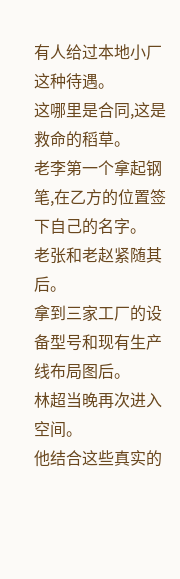有人给过本地小厂这种待遇。
这哪里是合同,这是救命的稻草。
老李第一个拿起钢笔,在乙方的位置签下自己的名字。
老张和老赵紧随其后。
拿到三家工厂的设备型号和现有生产线布局图后。
林超当晚再次进入空间。
他结合这些真实的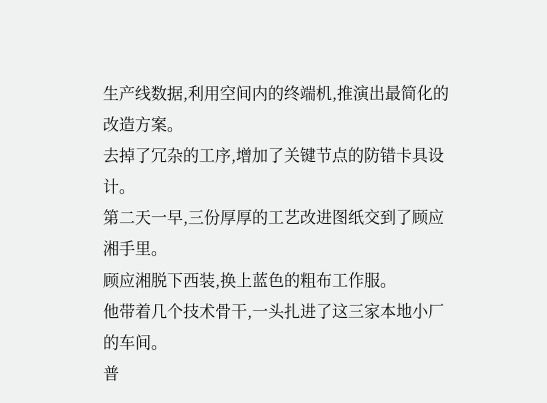生产线数据,利用空间内的终端机,推演出最简化的改造方案。
去掉了冗杂的工序,增加了关键节点的防错卡具设计。
第二天一早,三份厚厚的工艺改进图纸交到了顾应湘手里。
顾应湘脱下西装,换上蓝色的粗布工作服。
他带着几个技术骨干,一头扎进了这三家本地小厂的车间。
普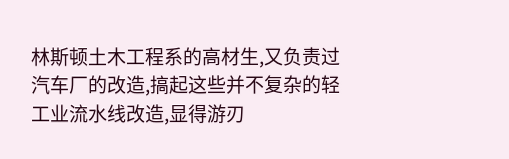林斯顿土木工程系的高材生,又负责过汽车厂的改造,搞起这些并不复杂的轻工业流水线改造,显得游刃